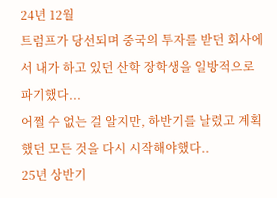24년 12월
트럼프가 당선되며 중국의 투자를 받던 회사에서 내가 하고 있던 산학 장학생을 일방적으로 파기했다...
어쩔 수 없는 걸 알지만, 하반기를 날렸고 계획했던 모든 것을 다시 시작해야했다..
25년 상반기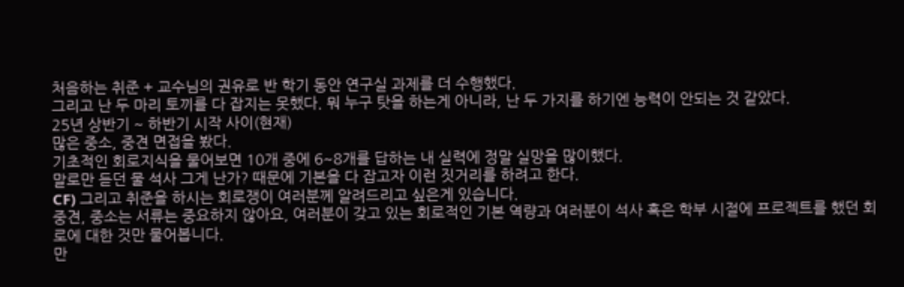처음하는 취준 + 교수님의 권유로 반 학기 동안 연구실 과제를 더 수행했다.
그리고 난 두 마리 토끼를 다 잡지는 못했다. 뭐 누구 탓을 하는게 아니라, 난 두 가지를 하기엔 능력이 안되는 것 같았다.
25년 상반기 ~ 하반기 시작 사이(현재)
많은 중소, 중견 면접을 봤다.
기초적인 회로지식을 물어보면 10개 중에 6~8개를 답하는 내 실력에 정말 실망을 많이했다.
말로만 듣던 물 석사 그게 난가? 때문에 기본을 다 잡고자 이런 짓거리를 하려고 한다.
CF) 그리고 취준을 하시는 회로쟁이 여러분께 알려드리고 싶은게 있습니다.
중견, 중소는 서류는 중요하지 않아요, 여러분이 갖고 있는 회로적인 기본 역량과 여러분이 석사 혹은 학부 시절에 프로젝트를 했던 회로에 대한 것만 물어봅니다.
만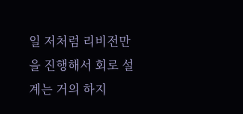일 저처럼 리비전만을 진행해서 회로 설계는 거의 하지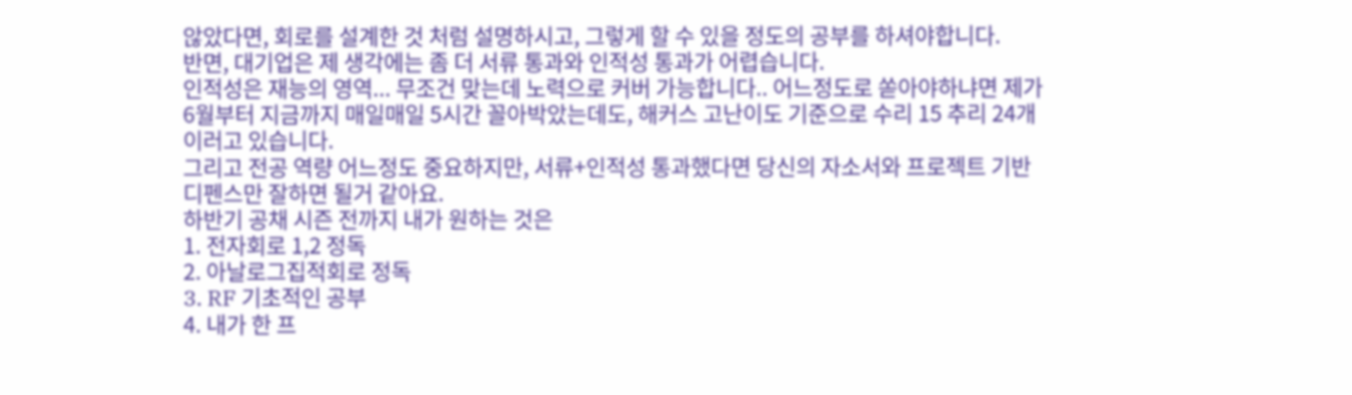않았다면, 회로를 설계한 것 처럼 설명하시고, 그렇게 할 수 있을 정도의 공부를 하셔야합니다.
반면, 대기업은 제 생각에는 좀 더 서류 통과와 인적성 통과가 어렵습니다.
인적성은 재능의 영역... 무조건 맞는데 노력으로 커버 가능합니다.. 어느정도로 쏟아야하냐면 제가 6월부터 지금까지 매일매일 5시간 꼴아박았는데도, 해커스 고난이도 기준으로 수리 15 추리 24개 이러고 있습니다.
그리고 전공 역량 어느정도 중요하지만, 서류+인적성 통과했다면 당신의 자소서와 프로젝트 기반 디펜스만 잘하면 될거 같아요.
하반기 공채 시즌 전까지 내가 원하는 것은
1. 전자회로 1,2 정독
2. 아날로그집적회로 정독
3. RF 기초적인 공부
4. 내가 한 프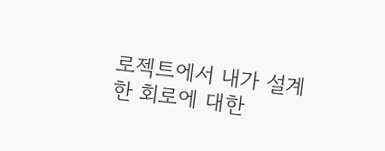로젝트에서 내가 설계한 회로에 대한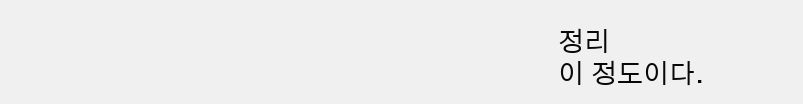정리
이 정도이다.